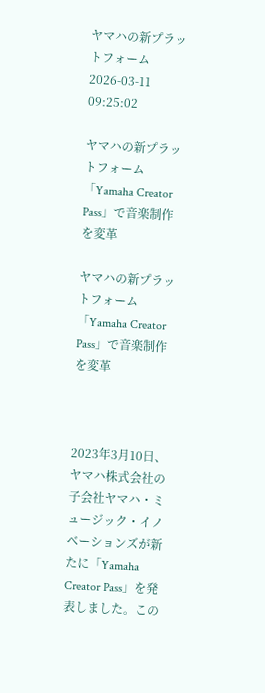ヤマハの新プラットフォーム
2026-03-11 09:25:02

ヤマハの新プラットフォーム「Yamaha Creator Pass」で音楽制作を変革

ヤマハの新プラットフォーム「Yamaha Creator Pass」で音楽制作を変革



2023年3月10日、ヤマハ株式会社の子会社ヤマハ・ミュージック・イノベーションズが新たに「Yamaha Creator Pass」を発表しました。この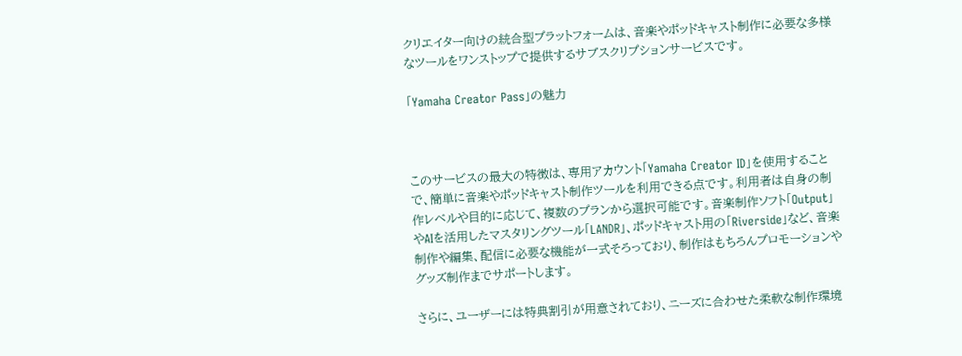クリエイター向けの統合型プラットフォームは、音楽やポッドキャスト制作に必要な多様なツールをワンストップで提供するサブスクリプションサービスです。

「Yamaha Creator Pass」の魅力



このサービスの最大の特徴は、専用アカウント「Yamaha Creator ID」を使用することで、簡単に音楽やポッドキャスト制作ツールを利用できる点です。利用者は自身の制作レベルや目的に応じて、複数のプランから選択可能です。音楽制作ソフト「Output」やAIを活用したマスタリングツール「LANDR」、ポッドキャスト用の「Riverside」など、音楽制作や編集、配信に必要な機能が一式そろっており、制作はもちろんプロモーションやグッズ制作までサポートします。

さらに、ユーザーには特典割引が用意されており、ニーズに合わせた柔軟な制作環境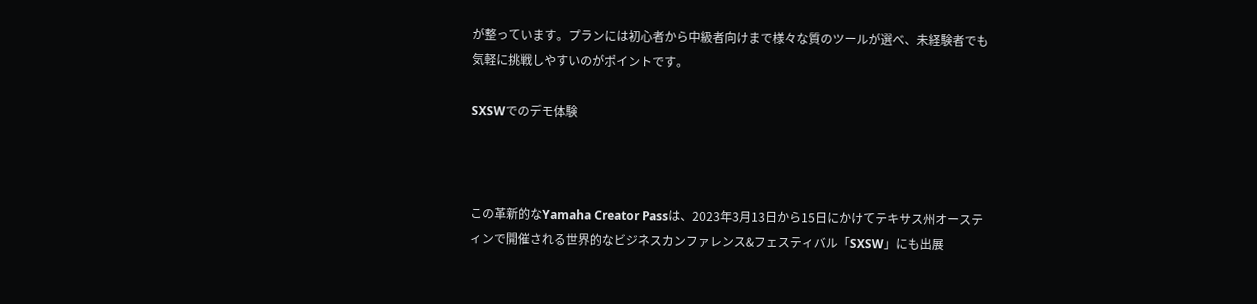が整っています。プランには初心者から中級者向けまで様々な質のツールが選べ、未経験者でも気軽に挑戦しやすいのがポイントです。

SXSWでのデモ体験



この革新的なYamaha Creator Passは、2023年3月13日から15日にかけてテキサス州オースティンで開催される世界的なビジネスカンファレンス&フェスティバル「SXSW」にも出展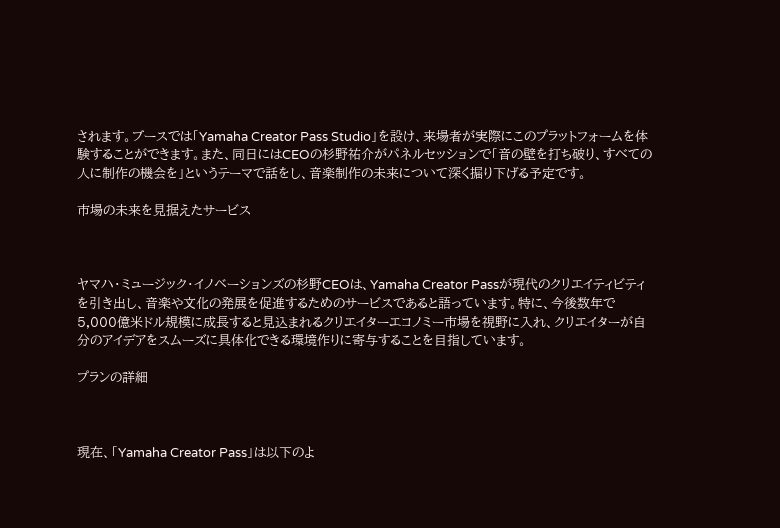されます。ブースでは「Yamaha Creator Pass Studio」を設け、来場者が実際にこのプラットフォームを体験することができます。また、同日にはCEOの杉野祐介がパネルセッションで「音の壁を打ち破り、すべての人に制作の機会を」というテーマで話をし、音楽制作の未来について深く掘り下げる予定です。

市場の未来を見据えたサービス



ヤマハ・ミュージック・イノベーションズの杉野CEOは、Yamaha Creator Passが現代のクリエイティビティを引き出し、音楽や文化の発展を促進するためのサービスであると語っています。特に、今後数年で5,000億米ドル規模に成長すると見込まれるクリエイターエコノミー市場を視野に入れ、クリエイターが自分のアイデアをスムーズに具体化できる環境作りに寄与することを目指しています。

プランの詳細



現在、「Yamaha Creator Pass」は以下のよ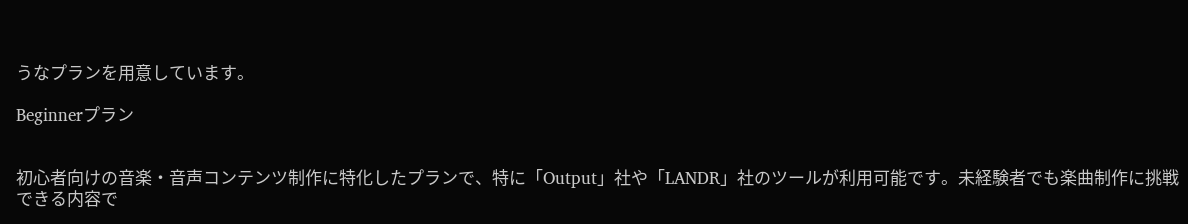うなプランを用意しています。

Beginnerプラン


初心者向けの音楽・音声コンテンツ制作に特化したプランで、特に「Output」社や「LANDR」社のツールが利用可能です。未経験者でも楽曲制作に挑戦できる内容で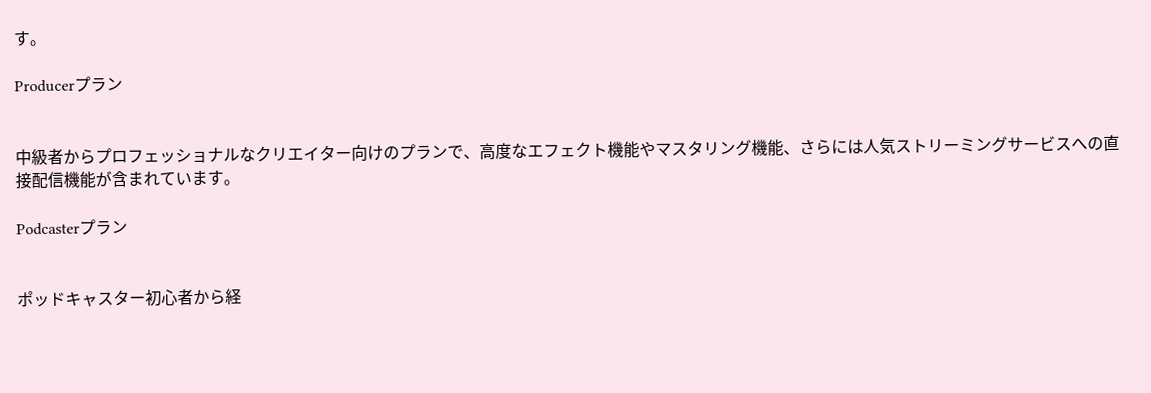す。

Producerプラン


中級者からプロフェッショナルなクリエイター向けのプランで、高度なエフェクト機能やマスタリング機能、さらには人気ストリーミングサービスへの直接配信機能が含まれています。

Podcasterプラン


ポッドキャスター初心者から経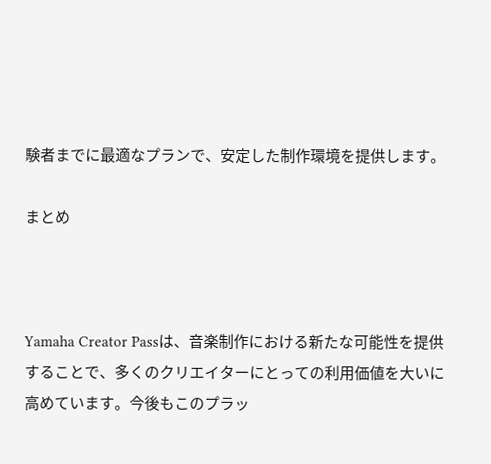験者までに最適なプランで、安定した制作環境を提供します。

まとめ



Yamaha Creator Passは、音楽制作における新たな可能性を提供することで、多くのクリエイターにとっての利用価値を大いに高めています。今後もこのプラッ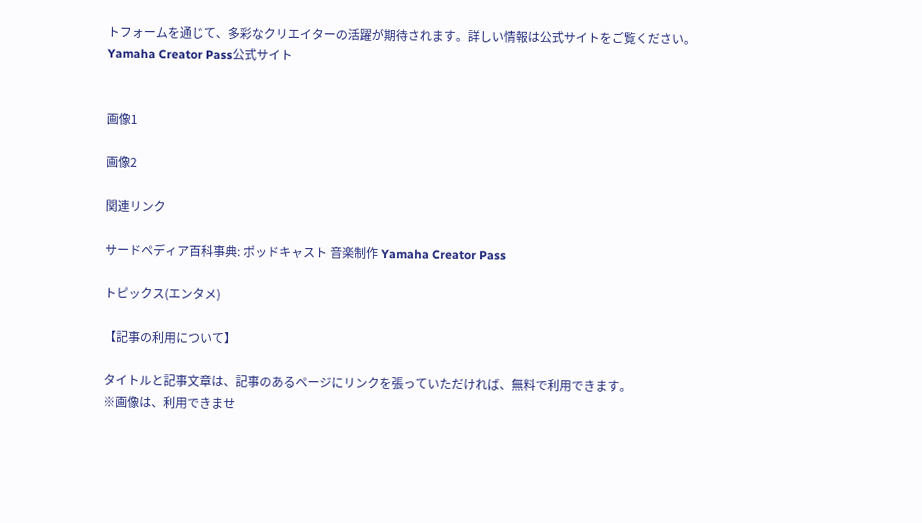トフォームを通じて、多彩なクリエイターの活躍が期待されます。詳しい情報は公式サイトをご覧ください。
Yamaha Creator Pass公式サイト


画像1

画像2

関連リンク

サードペディア百科事典: ポッドキャスト 音楽制作 Yamaha Creator Pass

トピックス(エンタメ)

【記事の利用について】

タイトルと記事文章は、記事のあるページにリンクを張っていただければ、無料で利用できます。
※画像は、利用できませ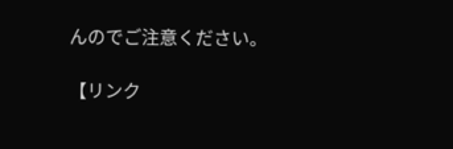んのでご注意ください。

【リンク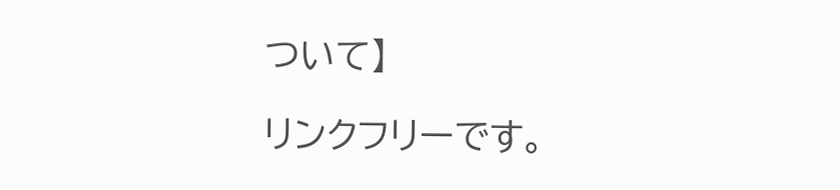ついて】

リンクフリーです。